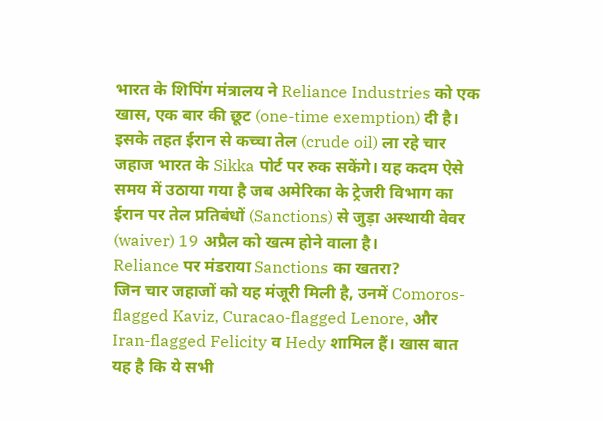भारत के शिपिंग मंत्रालय ने Reliance Industries को एक खास, एक बार की छूट (one-time exemption) दी है। इसके तहत ईरान से कच्चा तेल (crude oil) ला रहे चार जहाज भारत के Sikka पोर्ट पर रुक सकेंगे। यह कदम ऐसे समय में उठाया गया है जब अमेरिका के ट्रेजरी विभाग का ईरान पर तेल प्रतिबंधों (Sanctions) से जुड़ा अस्थायी वेवर (waiver) 19 अप्रैल को खत्म होने वाला है।
Reliance पर मंडराया Sanctions का खतरा?
जिन चार जहाजों को यह मंजूरी मिली है, उनमें Comoros-flagged Kaviz, Curacao-flagged Lenore, और Iran-flagged Felicity व Hedy शामिल हैं। खास बात यह है कि ये सभी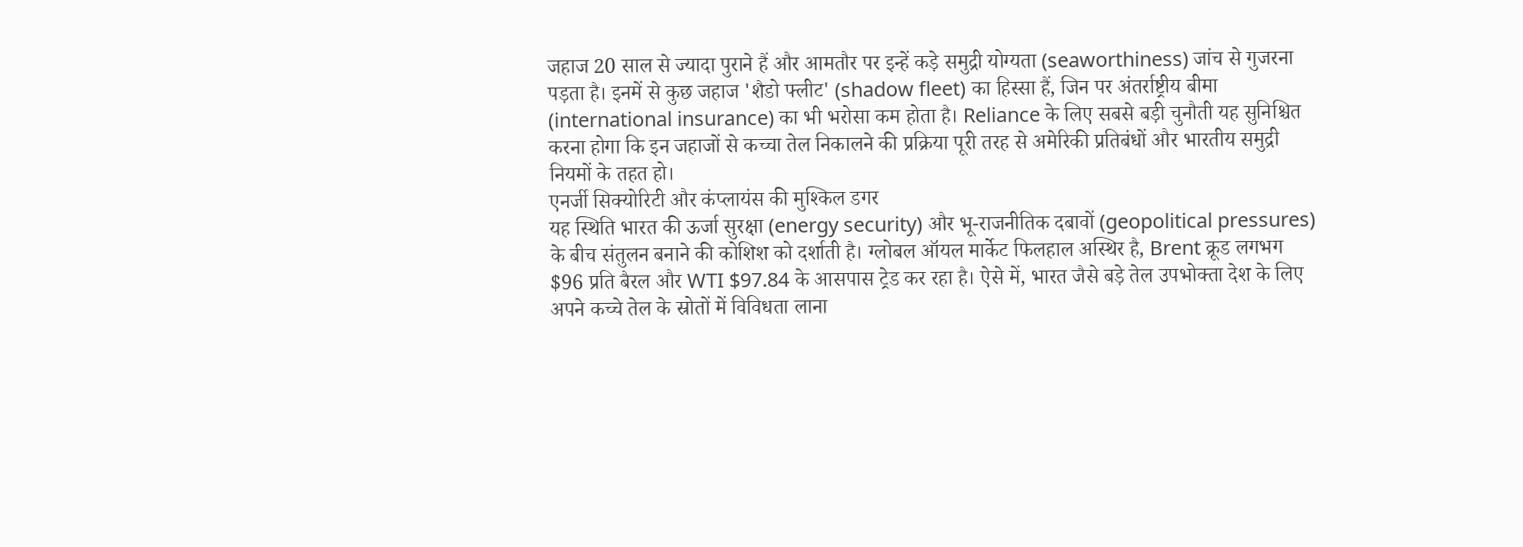जहाज 20 साल से ज्यादा पुराने हैं और आमतौर पर इन्हें कड़े समुद्री योग्यता (seaworthiness) जांच से गुजरना पड़ता है। इनमें से कुछ जहाज 'शैडो फ्लीट' (shadow fleet) का हिस्सा हैं, जिन पर अंतर्राष्ट्रीय बीमा (international insurance) का भी भरोसा कम होता है। Reliance के लिए सबसे बड़ी चुनौती यह सुनिश्चित करना होगा कि इन जहाजों से कच्चा तेल निकालने की प्रक्रिया पूरी तरह से अमेरिकी प्रतिबंधों और भारतीय समुद्री नियमों के तहत हो।
एनर्जी सिक्योरिटी और कंप्लायंस की मुश्किल डगर
यह स्थिति भारत की ऊर्जा सुरक्षा (energy security) और भू-राजनीतिक दबावों (geopolitical pressures) के बीच संतुलन बनाने की कोशिश को दर्शाती है। ग्लोबल ऑयल मार्केट फिलहाल अस्थिर है, Brent क्रूड लगभग $96 प्रति बैरल और WTI $97.84 के आसपास ट्रेड कर रहा है। ऐसे में, भारत जैसे बड़े तेल उपभोक्ता देश के लिए अपने कच्चे तेल के स्रोतों में विविधता लाना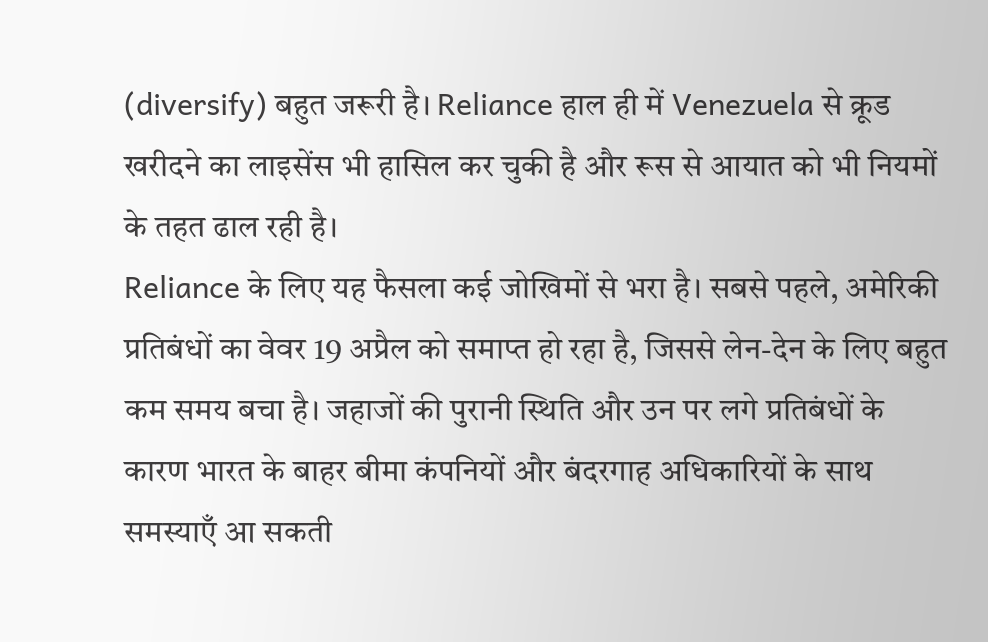(diversify) बहुत जरूरी है। Reliance हाल ही में Venezuela से क्रूड खरीदने का लाइसेंस भी हासिल कर चुकी है और रूस से आयात को भी नियमों के तहत ढाल रही है।
Reliance के लिए यह फैसला कई जोखिमों से भरा है। सबसे पहले, अमेरिकी प्रतिबंधों का वेवर 19 अप्रैल को समाप्त हो रहा है, जिससे लेन-देन के लिए बहुत कम समय बचा है। जहाजों की पुरानी स्थिति और उन पर लगे प्रतिबंधों के कारण भारत के बाहर बीमा कंपनियों और बंदरगाह अधिकारियों के साथ समस्याएँ आ सकती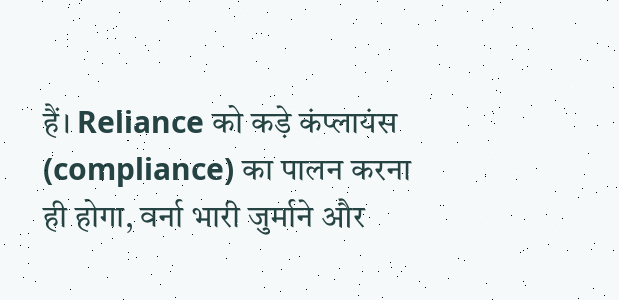हैं। Reliance को कड़े कंप्लायंस (compliance) का पालन करना ही होगा, वर्ना भारी जुर्माने और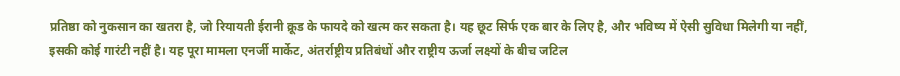प्रतिष्ठा को नुकसान का खतरा है, जो रियायती ईरानी क्रूड के फायदे को खत्म कर सकता है। यह छूट सिर्फ एक बार के लिए है, और भविष्य में ऐसी सुविधा मिलेगी या नहीं, इसकी कोई गारंटी नहीं है। यह पूरा मामला एनर्जी मार्केट, अंतर्राष्ट्रीय प्रतिबंधों और राष्ट्रीय ऊर्जा लक्ष्यों के बीच जटिल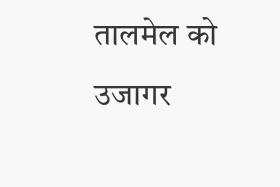तालमेल को उजागर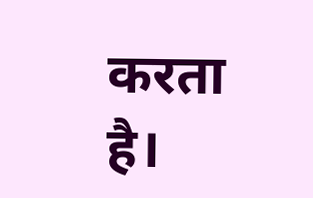करता है।